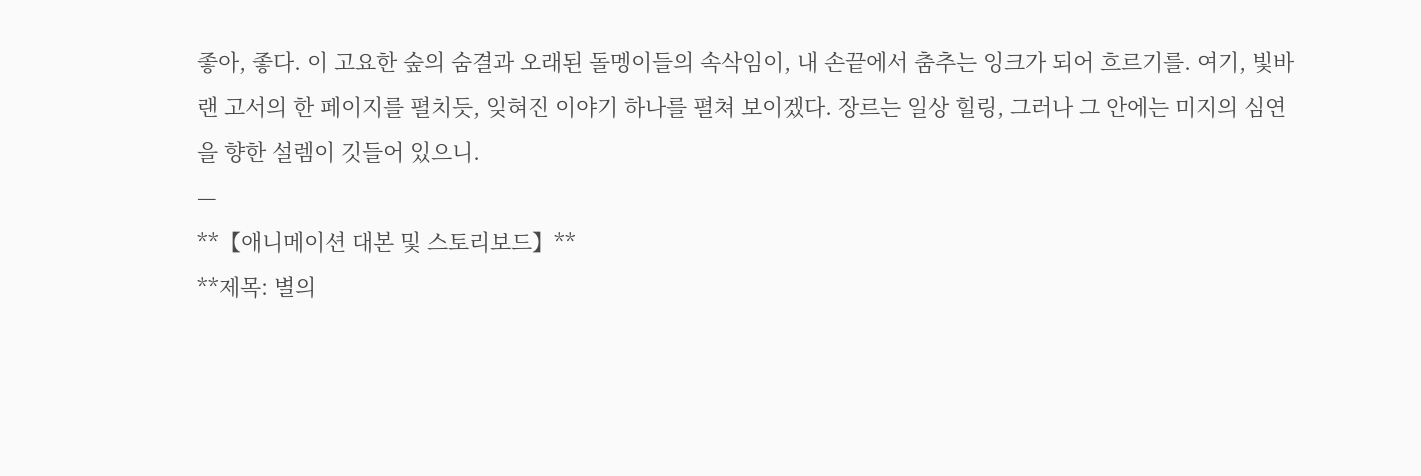좋아, 좋다. 이 고요한 숲의 숨결과 오래된 돌멩이들의 속삭임이, 내 손끝에서 춤추는 잉크가 되어 흐르기를. 여기, 빛바랜 고서의 한 페이지를 펼치듯, 잊혀진 이야기 하나를 펼쳐 보이겠다. 장르는 일상 힐링, 그러나 그 안에는 미지의 심연을 향한 설렘이 깃들어 있으니.
—
**【애니메이션 대본 및 스토리보드】**
**제목: 별의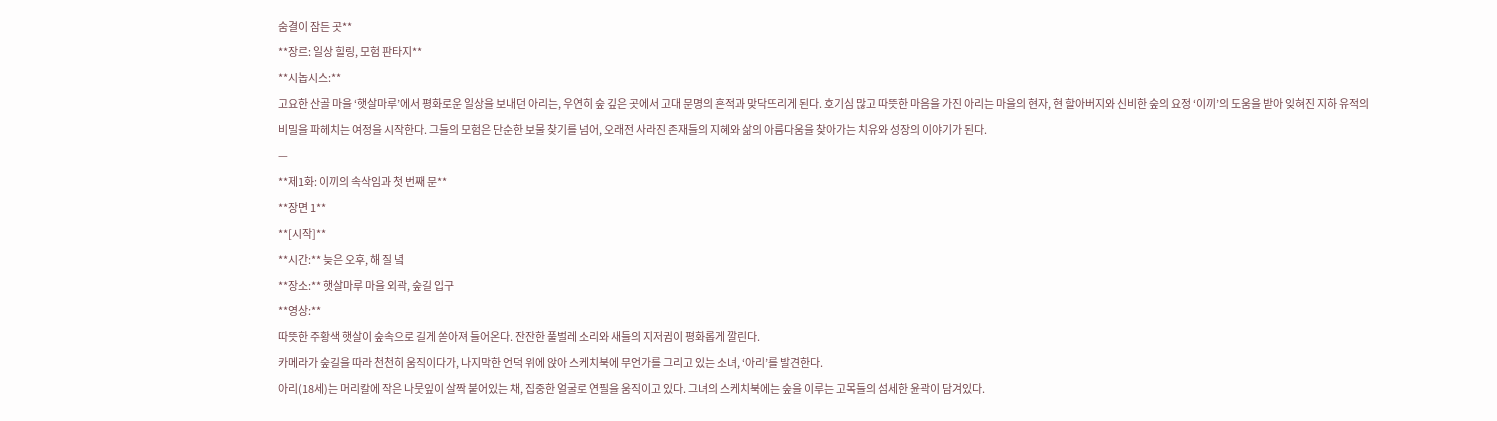숨결이 잠든 곳**
**장르: 일상 힐링, 모험 판타지**
**시놉시스:**
고요한 산골 마을 ‘햇살마루’에서 평화로운 일상을 보내던 아리는, 우연히 숲 깊은 곳에서 고대 문명의 흔적과 맞닥뜨리게 된다. 호기심 많고 따뜻한 마음을 가진 아리는 마을의 현자, 현 할아버지와 신비한 숲의 요정 ‘이끼’의 도움을 받아 잊혀진 지하 유적의 비밀을 파헤치는 여정을 시작한다. 그들의 모험은 단순한 보물 찾기를 넘어, 오래전 사라진 존재들의 지혜와 삶의 아름다움을 찾아가는 치유와 성장의 이야기가 된다.
—
**제1화: 이끼의 속삭임과 첫 번째 문**
**장면 1**
**[시작]**
**시간:** 늦은 오후, 해 질 녘
**장소:** 햇살마루 마을 외곽, 숲길 입구
**영상:**
따뜻한 주황색 햇살이 숲속으로 길게 쏟아져 들어온다. 잔잔한 풀벌레 소리와 새들의 지저귐이 평화롭게 깔린다.
카메라가 숲길을 따라 천천히 움직이다가, 나지막한 언덕 위에 앉아 스케치북에 무언가를 그리고 있는 소녀, ‘아리’를 발견한다.
아리(18세)는 머리칼에 작은 나뭇잎이 살짝 붙어있는 채, 집중한 얼굴로 연필을 움직이고 있다. 그녀의 스케치북에는 숲을 이루는 고목들의 섬세한 윤곽이 담겨있다.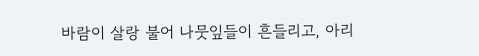바람이 살랑 불어 나뭇잎들이 흔들리고, 아리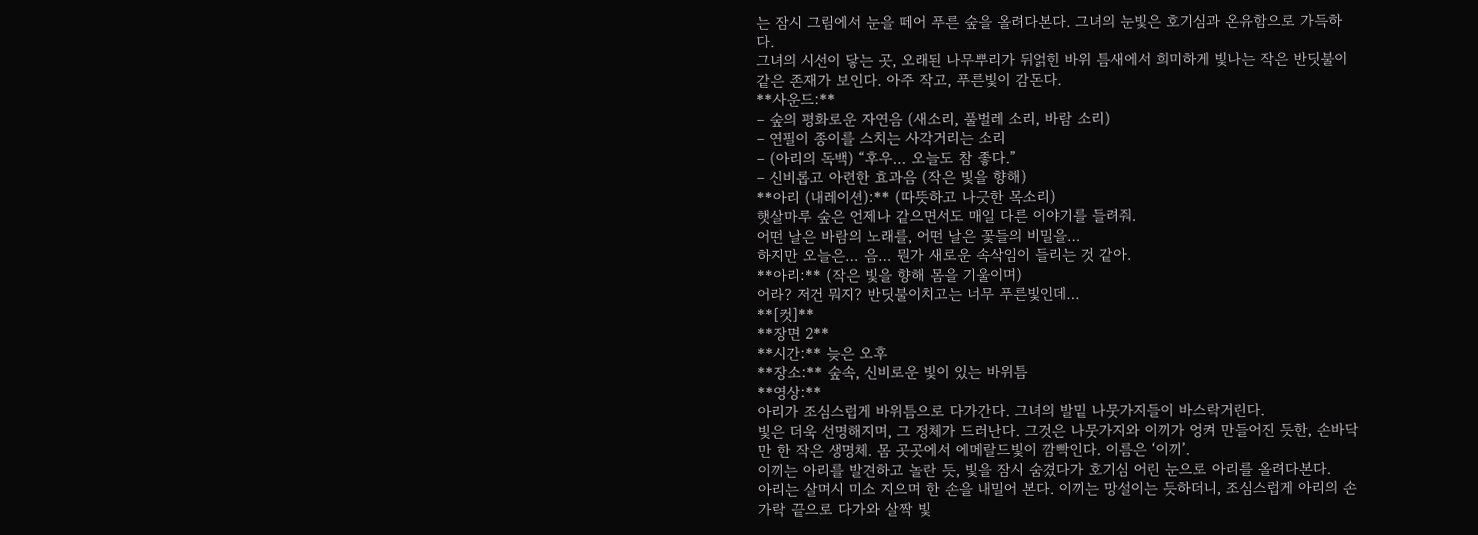는 잠시 그림에서 눈을 떼어 푸른 숲을 올려다본다. 그녀의 눈빛은 호기심과 온유함으로 가득하다.
그녀의 시선이 닿는 곳, 오래된 나무뿌리가 뒤얽힌 바위 틈새에서 희미하게 빛나는 작은 반딧불이 같은 존재가 보인다. 아주 작고, 푸른빛이 감돈다.
**사운드:**
– 숲의 평화로운 자연음 (새소리, 풀벌레 소리, 바람 소리)
– 연필이 종이를 스치는 사각거리는 소리
– (아리의 독백) “후우… 오늘도 참 좋다.”
– 신비롭고 아련한 효과음 (작은 빛을 향해)
**아리 (내레이션):** (따뜻하고 나긋한 목소리)
햇살마루 숲은 언제나 같으면서도 매일 다른 이야기를 들려줘.
어떤 날은 바람의 노래를, 어떤 날은 꽃들의 비밀을…
하지만 오늘은… 음… 뭔가 새로운 속삭임이 들리는 것 같아.
**아리:** (작은 빛을 향해 몸을 기울이며)
어라? 저건 뭐지? 반딧불이치고는 너무 푸른빛인데…
**[컷]**
**장면 2**
**시간:** 늦은 오후
**장소:** 숲속, 신비로운 빛이 있는 바위틈
**영상:**
아리가 조심스럽게 바위틈으로 다가간다. 그녀의 발밑 나뭇가지들이 바스락거린다.
빛은 더욱 선명해지며, 그 정체가 드러난다. 그것은 나뭇가지와 이끼가 엉켜 만들어진 듯한, 손바닥만 한 작은 생명체. 몸 곳곳에서 에메랄드빛이 깜빡인다. 이름은 ‘이끼’.
이끼는 아리를 발견하고 놀란 듯, 빛을 잠시 숨겼다가 호기심 어린 눈으로 아리를 올려다본다.
아리는 살며시 미소 지으며 한 손을 내밀어 본다. 이끼는 망설이는 듯하더니, 조심스럽게 아리의 손가락 끝으로 다가와 살짝 빛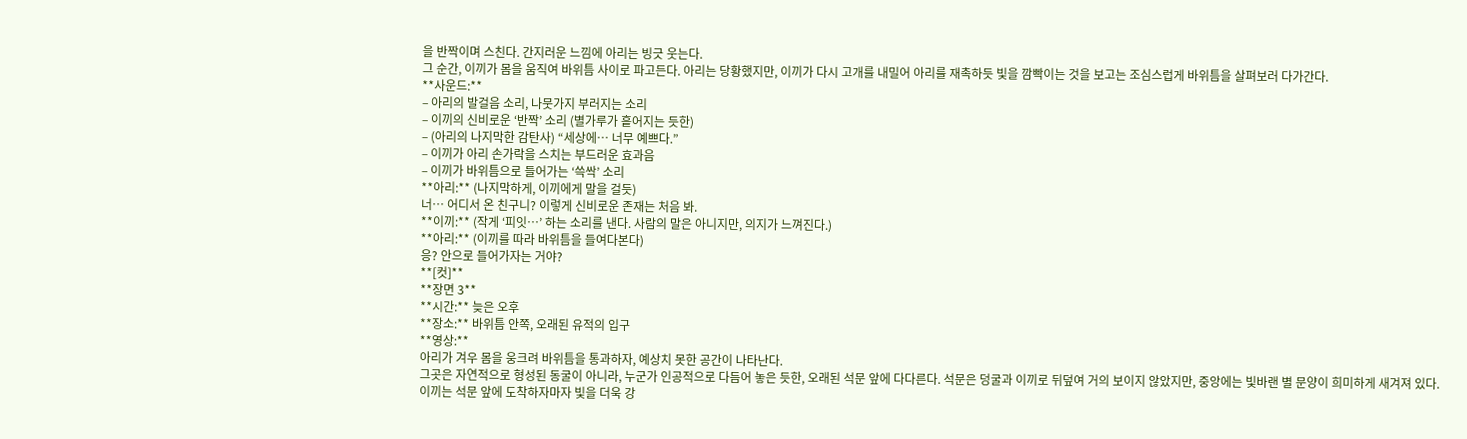을 반짝이며 스친다. 간지러운 느낌에 아리는 빙긋 웃는다.
그 순간, 이끼가 몸을 움직여 바위틈 사이로 파고든다. 아리는 당황했지만, 이끼가 다시 고개를 내밀어 아리를 재촉하듯 빛을 깜빡이는 것을 보고는 조심스럽게 바위틈을 살펴보러 다가간다.
**사운드:**
– 아리의 발걸음 소리, 나뭇가지 부러지는 소리
– 이끼의 신비로운 ‘반짝’ 소리 (별가루가 흩어지는 듯한)
– (아리의 나지막한 감탄사) “세상에… 너무 예쁘다.”
– 이끼가 아리 손가락을 스치는 부드러운 효과음
– 이끼가 바위틈으로 들어가는 ‘쓱싹’ 소리
**아리:** (나지막하게, 이끼에게 말을 걸듯)
너… 어디서 온 친구니? 이렇게 신비로운 존재는 처음 봐.
**이끼:** (작게 ‘피잇…’ 하는 소리를 낸다. 사람의 말은 아니지만, 의지가 느껴진다.)
**아리:** (이끼를 따라 바위틈을 들여다본다)
응? 안으로 들어가자는 거야?
**[컷]**
**장면 3**
**시간:** 늦은 오후
**장소:** 바위틈 안쪽, 오래된 유적의 입구
**영상:**
아리가 겨우 몸을 웅크려 바위틈을 통과하자, 예상치 못한 공간이 나타난다.
그곳은 자연적으로 형성된 동굴이 아니라, 누군가 인공적으로 다듬어 놓은 듯한, 오래된 석문 앞에 다다른다. 석문은 덩굴과 이끼로 뒤덮여 거의 보이지 않았지만, 중앙에는 빛바랜 별 문양이 희미하게 새겨져 있다.
이끼는 석문 앞에 도착하자마자 빛을 더욱 강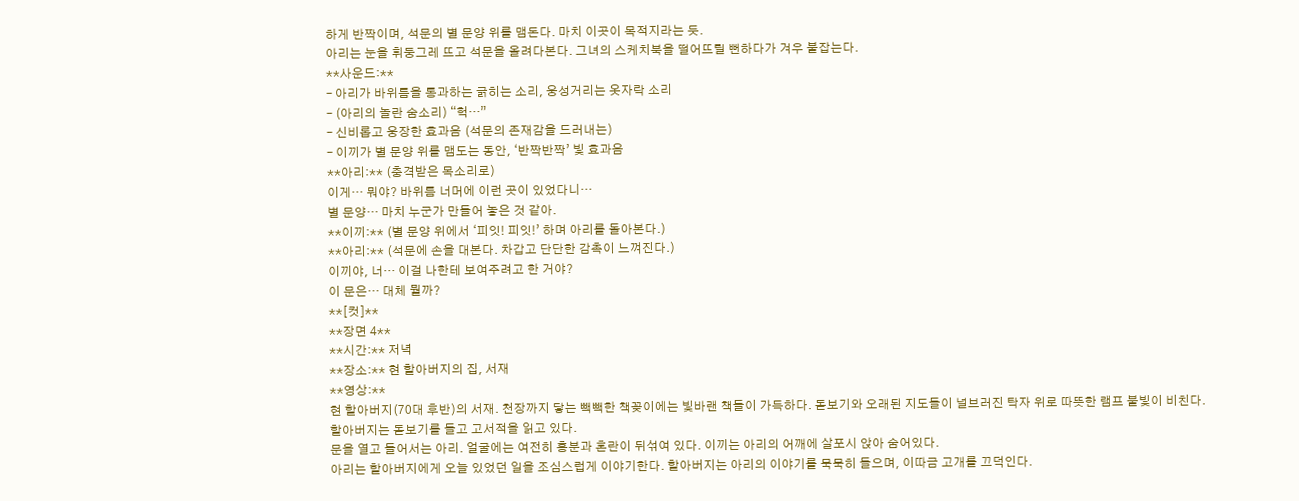하게 반짝이며, 석문의 별 문양 위를 맴돈다. 마치 이곳이 목적지라는 듯.
아리는 눈을 휘둥그레 뜨고 석문을 올려다본다. 그녀의 스케치북을 떨어뜨릴 뻔하다가 겨우 붙잡는다.
**사운드:**
– 아리가 바위틈을 통과하는 긁히는 소리, 웅성거리는 옷자락 소리
– (아리의 놀란 숨소리) “헉…”
– 신비롭고 웅장한 효과음 (석문의 존재감을 드러내는)
– 이끼가 별 문양 위를 맴도는 동안, ‘반짝반짝’ 빛 효과음
**아리:** (충격받은 목소리로)
이게… 뭐야? 바위틈 너머에 이런 곳이 있었다니…
별 문양… 마치 누군가 만들어 놓은 것 같아.
**이끼:** (별 문양 위에서 ‘피잇! 피잇!’ 하며 아리를 돌아본다.)
**아리:** (석문에 손을 대본다. 차갑고 단단한 감촉이 느껴진다.)
이끼야, 너… 이걸 나한테 보여주려고 한 거야?
이 문은… 대체 뭘까?
**[컷]**
**장면 4**
**시간:** 저녁
**장소:** 현 할아버지의 집, 서재
**영상:**
현 할아버지(70대 후반)의 서재. 천장까지 닿는 빽빽한 책꽂이에는 빛바랜 책들이 가득하다. 돋보기와 오래된 지도들이 널브러진 탁자 위로 따뜻한 램프 불빛이 비친다.
할아버지는 돋보기를 들고 고서적을 읽고 있다.
문을 열고 들어서는 아리. 얼굴에는 여전히 흥분과 혼란이 뒤섞여 있다. 이끼는 아리의 어깨에 살포시 앉아 숨어있다.
아리는 할아버지에게 오늘 있었던 일을 조심스럽게 이야기한다. 할아버지는 아리의 이야기를 묵묵히 들으며, 이따금 고개를 끄덕인다.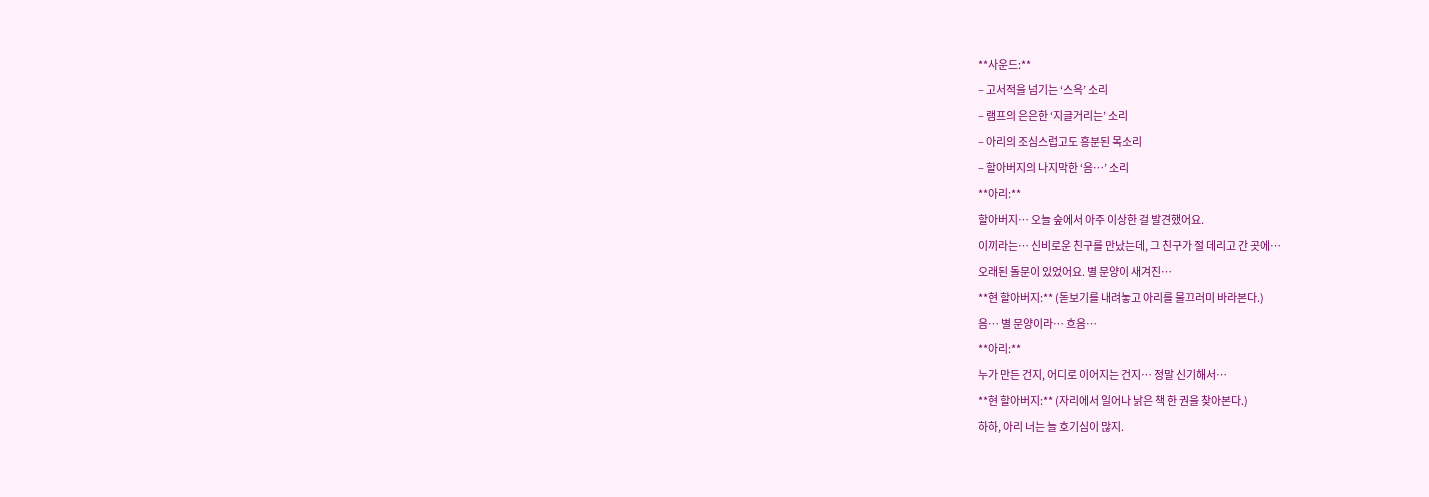**사운드:**
– 고서적을 넘기는 ‘스윽’ 소리
– 램프의 은은한 ‘지글거리는’ 소리
– 아리의 조심스럽고도 흥분된 목소리
– 할아버지의 나지막한 ‘음…’ 소리
**아리:**
할아버지… 오늘 숲에서 아주 이상한 걸 발견했어요.
이끼라는… 신비로운 친구를 만났는데, 그 친구가 절 데리고 간 곳에…
오래된 돌문이 있었어요. 별 문양이 새겨진…
**현 할아버지:** (돋보기를 내려놓고 아리를 물끄러미 바라본다.)
음… 별 문양이라… 흐음…
**아리:**
누가 만든 건지, 어디로 이어지는 건지… 정말 신기해서…
**현 할아버지:** (자리에서 일어나 낡은 책 한 권을 찾아본다.)
하하, 아리 너는 늘 호기심이 많지.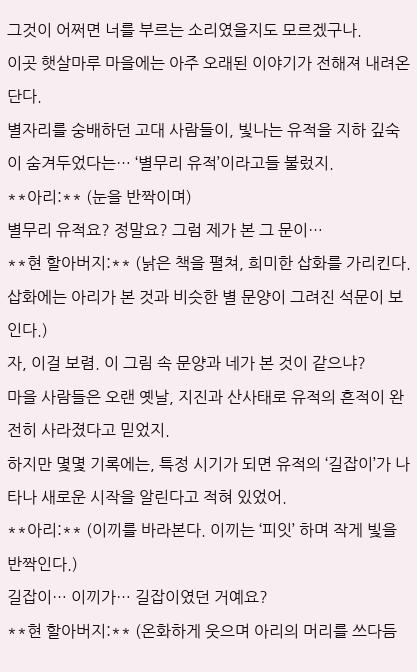그것이 어쩌면 너를 부르는 소리였을지도 모르겠구나.
이곳 햇살마루 마을에는 아주 오래된 이야기가 전해져 내려온단다.
별자리를 숭배하던 고대 사람들이, 빛나는 유적을 지하 깊숙이 숨겨두었다는… ‘별무리 유적’이라고들 불렀지.
**아리:** (눈을 반짝이며)
별무리 유적요? 정말요? 그럼 제가 본 그 문이…
**현 할아버지:** (낡은 책을 펼쳐, 희미한 삽화를 가리킨다. 삽화에는 아리가 본 것과 비슷한 별 문양이 그려진 석문이 보인다.)
자, 이걸 보렴. 이 그림 속 문양과 네가 본 것이 같으냐?
마을 사람들은 오랜 옛날, 지진과 산사태로 유적의 흔적이 완전히 사라졌다고 믿었지.
하지만 몇몇 기록에는, 특정 시기가 되면 유적의 ‘길잡이’가 나타나 새로운 시작을 알린다고 적혀 있었어.
**아리:** (이끼를 바라본다. 이끼는 ‘피잇’ 하며 작게 빛을 반짝인다.)
길잡이… 이끼가… 길잡이였던 거예요?
**현 할아버지:** (온화하게 웃으며 아리의 머리를 쓰다듬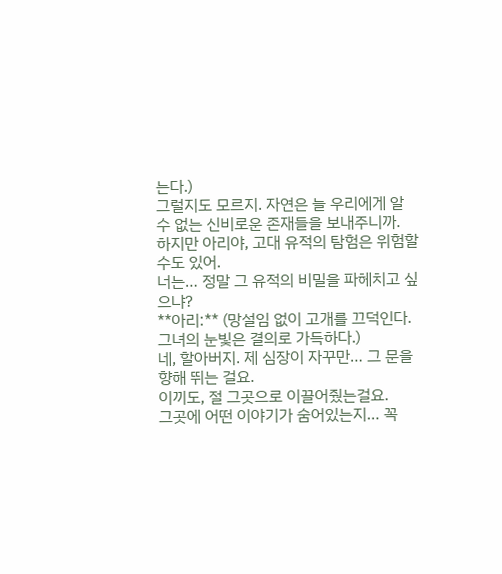는다.)
그럴지도 모르지. 자연은 늘 우리에게 알 수 없는 신비로운 존재들을 보내주니까.
하지만 아리야, 고대 유적의 탐험은 위험할 수도 있어.
너는… 정말 그 유적의 비밀을 파헤치고 싶으냐?
**아리:** (망설임 없이 고개를 끄덕인다. 그녀의 눈빛은 결의로 가득하다.)
네, 할아버지. 제 심장이 자꾸만… 그 문을 향해 뛰는 걸요.
이끼도, 절 그곳으로 이끌어줬는걸요.
그곳에 어떤 이야기가 숨어있는지… 꼭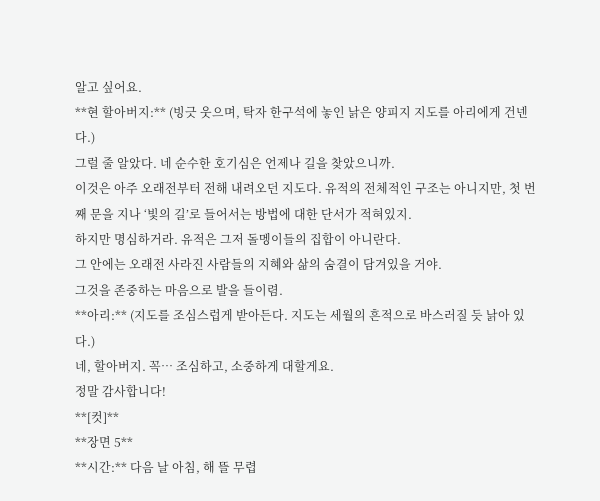알고 싶어요.
**현 할아버지:** (빙긋 웃으며, 탁자 한구석에 놓인 낡은 양피지 지도를 아리에게 건넨다.)
그럴 줄 알았다. 네 순수한 호기심은 언제나 길을 찾았으니까.
이것은 아주 오래전부터 전해 내려오던 지도다. 유적의 전체적인 구조는 아니지만, 첫 번째 문을 지나 ‘빛의 길’로 들어서는 방법에 대한 단서가 적혀있지.
하지만 명심하거라. 유적은 그저 돌멩이들의 집합이 아니란다.
그 안에는 오래전 사라진 사람들의 지혜와 삶의 숨결이 담겨있을 거야.
그것을 존중하는 마음으로 발을 들이렴.
**아리:** (지도를 조심스럽게 받아든다. 지도는 세월의 흔적으로 바스러질 듯 낡아 있다.)
네, 할아버지. 꼭… 조심하고, 소중하게 대할게요.
정말 감사합니다!
**[컷]**
**장면 5**
**시간:** 다음 날 아침, 해 뜰 무렵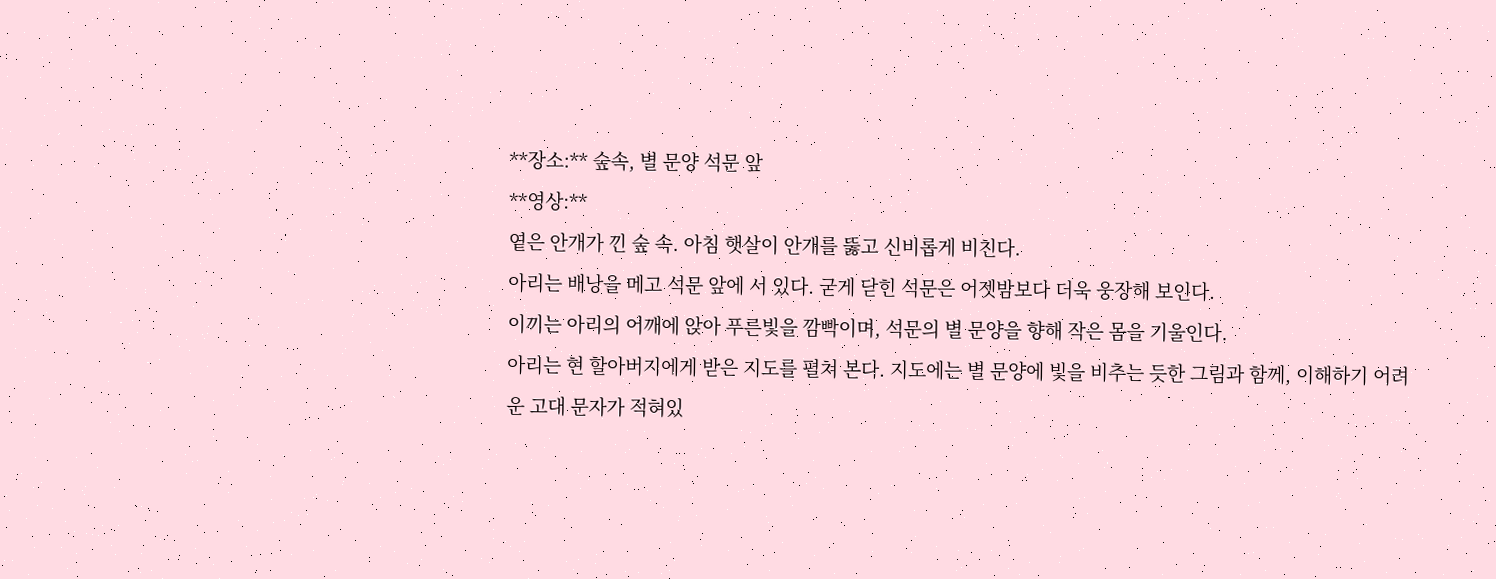**장소:** 숲속, 별 문양 석문 앞
**영상:**
옅은 안개가 낀 숲 속. 아침 햇살이 안개를 뚫고 신비롭게 비친다.
아리는 배낭을 메고 석문 앞에 서 있다. 굳게 닫힌 석문은 어젯밤보다 더욱 웅장해 보인다.
이끼는 아리의 어깨에 앉아 푸른빛을 깜빡이며, 석문의 별 문양을 향해 작은 몸을 기울인다.
아리는 현 할아버지에게 받은 지도를 펼쳐 본다. 지도에는 별 문양에 빛을 비추는 듯한 그림과 함께, 이해하기 어려운 고대 문자가 적혀있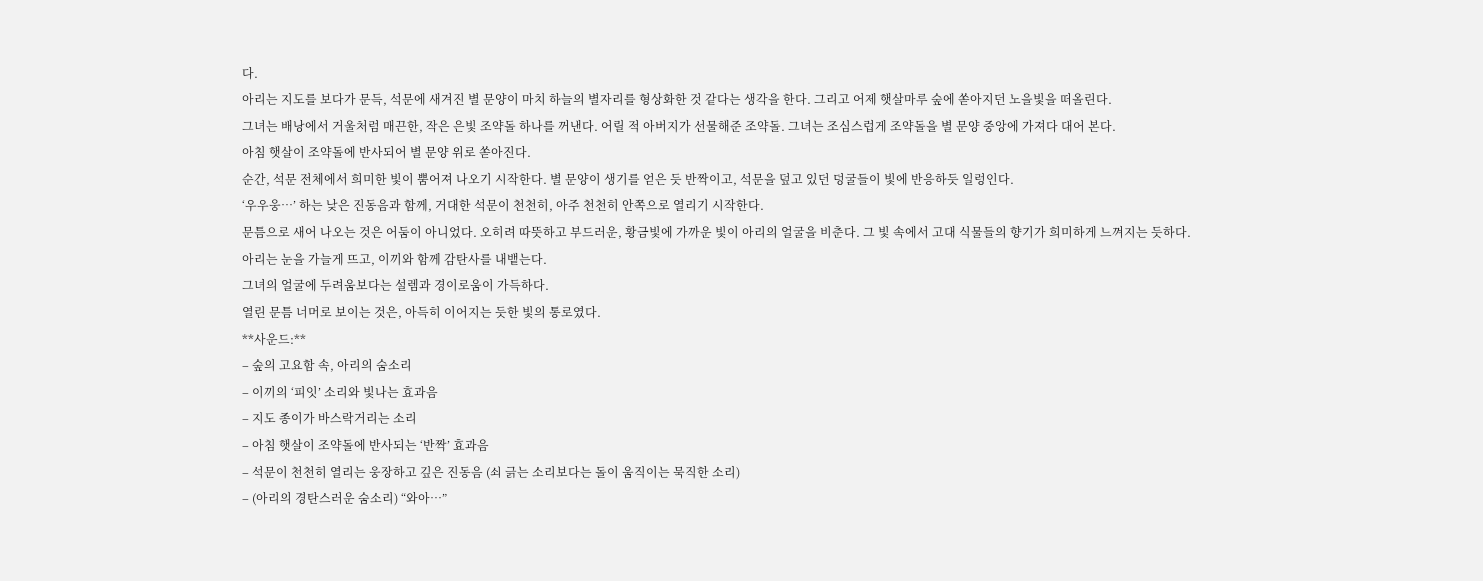다.
아리는 지도를 보다가 문득, 석문에 새겨진 별 문양이 마치 하늘의 별자리를 형상화한 것 같다는 생각을 한다. 그리고 어제 햇살마루 숲에 쏟아지던 노을빛을 떠올린다.
그녀는 배낭에서 거울처럼 매끈한, 작은 은빛 조약돌 하나를 꺼낸다. 어릴 적 아버지가 선물해준 조약돌. 그녀는 조심스럽게 조약돌을 별 문양 중앙에 가져다 대어 본다.
아침 햇살이 조약돌에 반사되어 별 문양 위로 쏟아진다.
순간, 석문 전체에서 희미한 빛이 뿜어져 나오기 시작한다. 별 문양이 생기를 얻은 듯 반짝이고, 석문을 덮고 있던 덩굴들이 빛에 반응하듯 일렁인다.
‘우우웅…’ 하는 낮은 진동음과 함께, 거대한 석문이 천천히, 아주 천천히 안쪽으로 열리기 시작한다.
문틈으로 새어 나오는 것은 어둠이 아니었다. 오히려 따뜻하고 부드러운, 황금빛에 가까운 빛이 아리의 얼굴을 비춘다. 그 빛 속에서 고대 식물들의 향기가 희미하게 느껴지는 듯하다.
아리는 눈을 가늘게 뜨고, 이끼와 함께 감탄사를 내뱉는다.
그녀의 얼굴에 두려움보다는 설렘과 경이로움이 가득하다.
열린 문틈 너머로 보이는 것은, 아득히 이어지는 듯한 빛의 통로였다.
**사운드:**
– 숲의 고요함 속, 아리의 숨소리
– 이끼의 ‘피잇’ 소리와 빛나는 효과음
– 지도 종이가 바스락거리는 소리
– 아침 햇살이 조약돌에 반사되는 ‘반짝’ 효과음
– 석문이 천천히 열리는 웅장하고 깊은 진동음 (쇠 긁는 소리보다는 돌이 움직이는 묵직한 소리)
– (아리의 경탄스러운 숨소리) “와아…”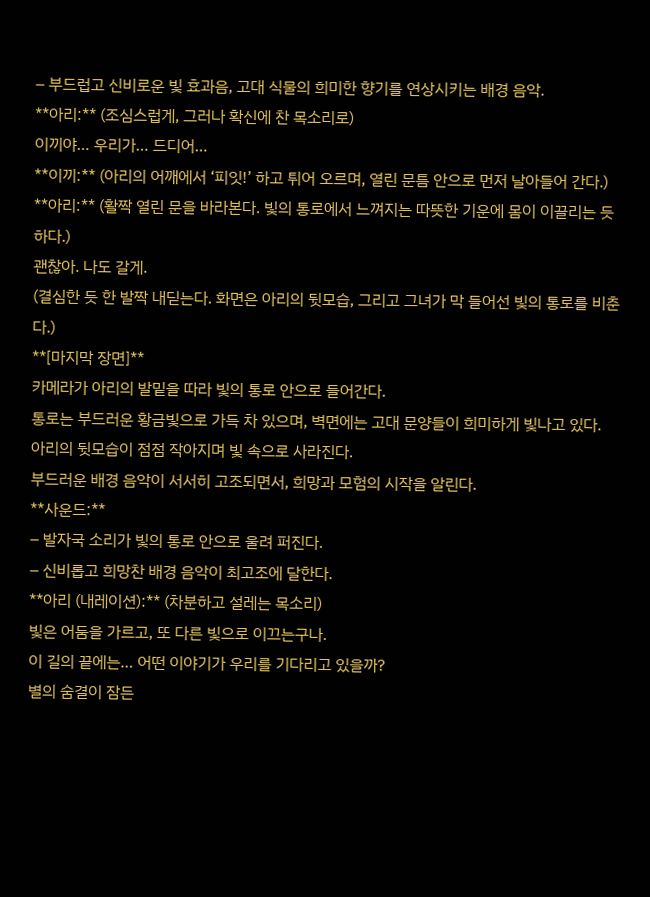– 부드럽고 신비로운 빛 효과음, 고대 식물의 희미한 향기를 연상시키는 배경 음악.
**아리:** (조심스럽게, 그러나 확신에 찬 목소리로)
이끼야… 우리가… 드디어…
**이끼:** (아리의 어깨에서 ‘피잇!’ 하고 튀어 오르며, 열린 문틈 안으로 먼저 날아들어 간다.)
**아리:** (활짝 열린 문을 바라본다. 빛의 통로에서 느껴지는 따뜻한 기운에 몸이 이끌리는 듯하다.)
괜찮아. 나도 갈게.
(결심한 듯 한 발짝 내딛는다. 화면은 아리의 뒷모습, 그리고 그녀가 막 들어선 빛의 통로를 비춘다.)
**[마지막 장면]**
카메라가 아리의 발밑을 따라 빛의 통로 안으로 들어간다.
통로는 부드러운 황금빛으로 가득 차 있으며, 벽면에는 고대 문양들이 희미하게 빛나고 있다.
아리의 뒷모습이 점점 작아지며 빛 속으로 사라진다.
부드러운 배경 음악이 서서히 고조되면서, 희망과 모험의 시작을 알린다.
**사운드:**
– 발자국 소리가 빛의 통로 안으로 울려 퍼진다.
– 신비롭고 희망찬 배경 음악이 최고조에 달한다.
**아리 (내레이션):** (차분하고 설레는 목소리)
빛은 어둠을 가르고, 또 다른 빛으로 이끄는구나.
이 길의 끝에는… 어떤 이야기가 우리를 기다리고 있을까?
별의 숨결이 잠든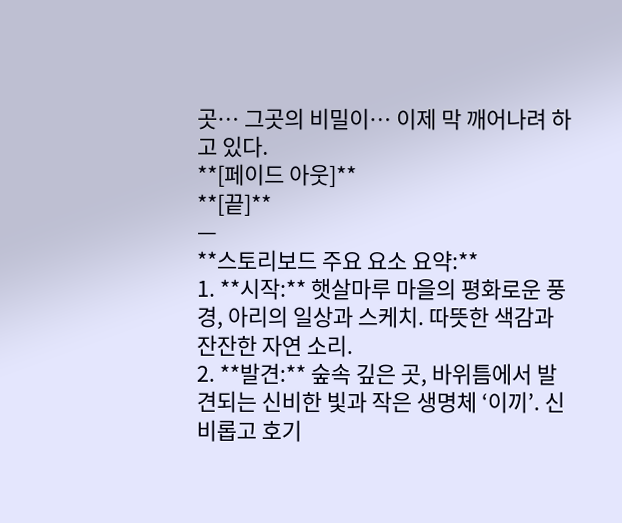곳… 그곳의 비밀이… 이제 막 깨어나려 하고 있다.
**[페이드 아웃]**
**[끝]**
—
**스토리보드 주요 요소 요약:**
1. **시작:** 햇살마루 마을의 평화로운 풍경, 아리의 일상과 스케치. 따뜻한 색감과 잔잔한 자연 소리.
2. **발견:** 숲속 깊은 곳, 바위틈에서 발견되는 신비한 빛과 작은 생명체 ‘이끼’. 신비롭고 호기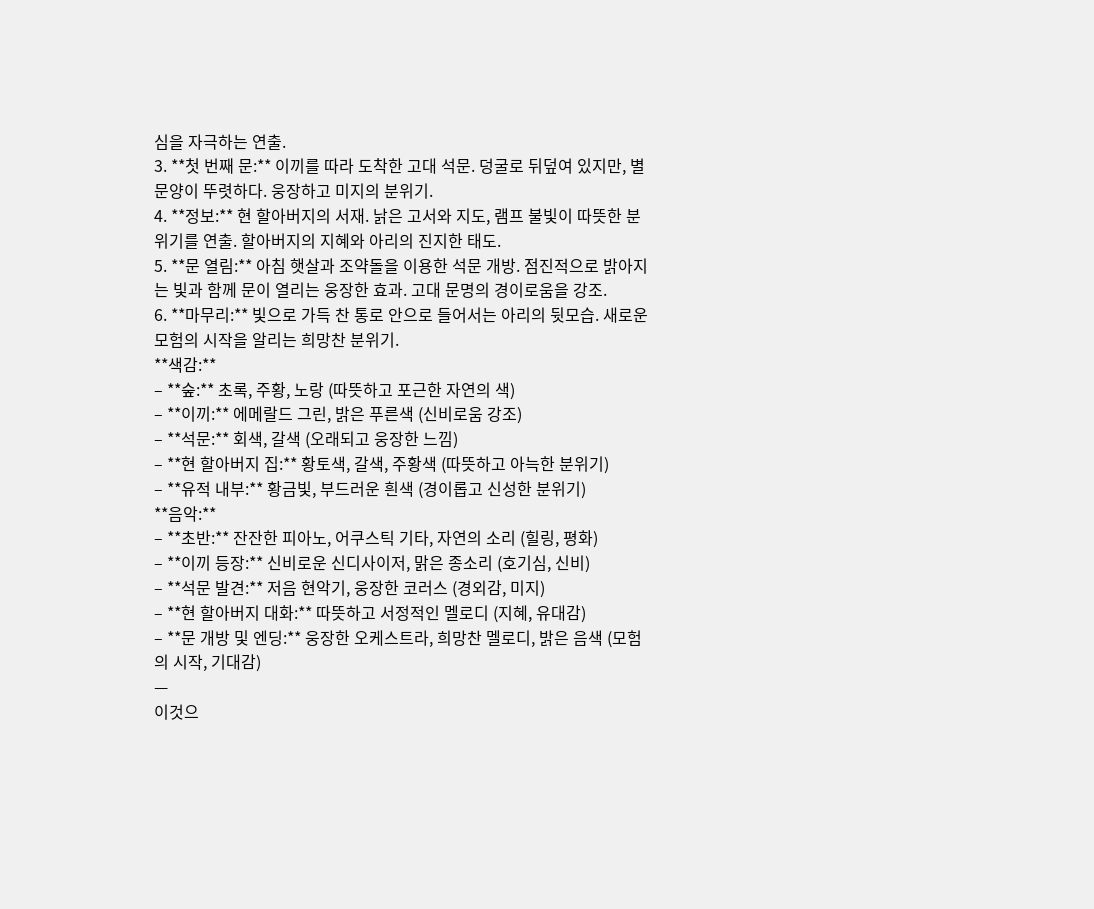심을 자극하는 연출.
3. **첫 번째 문:** 이끼를 따라 도착한 고대 석문. 덩굴로 뒤덮여 있지만, 별 문양이 뚜렷하다. 웅장하고 미지의 분위기.
4. **정보:** 현 할아버지의 서재. 낡은 고서와 지도, 램프 불빛이 따뜻한 분위기를 연출. 할아버지의 지혜와 아리의 진지한 태도.
5. **문 열림:** 아침 햇살과 조약돌을 이용한 석문 개방. 점진적으로 밝아지는 빛과 함께 문이 열리는 웅장한 효과. 고대 문명의 경이로움을 강조.
6. **마무리:** 빛으로 가득 찬 통로 안으로 들어서는 아리의 뒷모습. 새로운 모험의 시작을 알리는 희망찬 분위기.
**색감:**
– **숲:** 초록, 주황, 노랑 (따뜻하고 포근한 자연의 색)
– **이끼:** 에메랄드 그린, 밝은 푸른색 (신비로움 강조)
– **석문:** 회색, 갈색 (오래되고 웅장한 느낌)
– **현 할아버지 집:** 황토색, 갈색, 주황색 (따뜻하고 아늑한 분위기)
– **유적 내부:** 황금빛, 부드러운 흰색 (경이롭고 신성한 분위기)
**음악:**
– **초반:** 잔잔한 피아노, 어쿠스틱 기타, 자연의 소리 (힐링, 평화)
– **이끼 등장:** 신비로운 신디사이저, 맑은 종소리 (호기심, 신비)
– **석문 발견:** 저음 현악기, 웅장한 코러스 (경외감, 미지)
– **현 할아버지 대화:** 따뜻하고 서정적인 멜로디 (지혜, 유대감)
– **문 개방 및 엔딩:** 웅장한 오케스트라, 희망찬 멜로디, 밝은 음색 (모험의 시작, 기대감)
—
이것으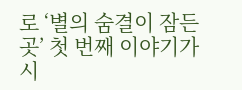로 ‘별의 숨결이 잠든 곳’ 첫 번째 이야기가 시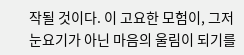작될 것이다. 이 고요한 모험이, 그저 눈요기가 아닌 마음의 울림이 되기를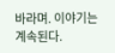바라며. 이야기는 계속된다.